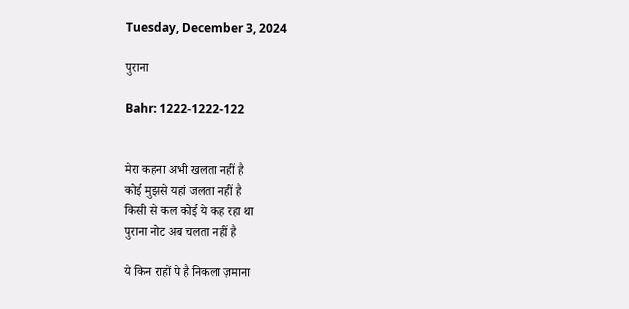Tuesday, December 3, 2024

पुराना

Bahr: 1222-1222-122


मेरा कहना अभी खलता नहीं है
कोई मुझसे यहां जलता नहीं है
किसी से कल कोई ये कह रहा था
पुराना नोट अब चलता नहीं है

ये किन राहों पे है निकला ज़माना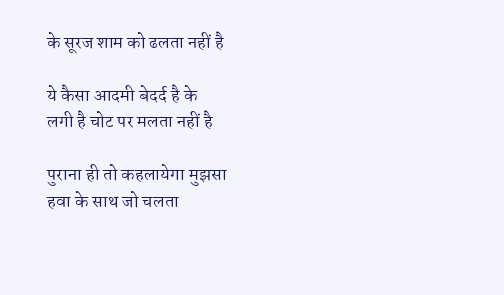के सूरज शाम को ढलता नहीं है

ये कैसा आदमी बेदर्द है के
लगी है चोट पर मलता नहीं है

पुराना ही तो कहलायेगा मुझसा
हवा के साथ जो चलता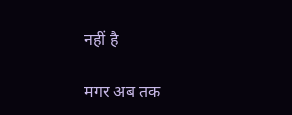नहीं है

मगर अब तक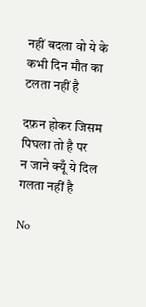नहीं बदला वो ये के
कभी दिन मौत का टलता नहीं है

दफ़न होकर जिसम पिघला तो है पर
न जाने क्यूँ ये दिल गलता नहीं है

No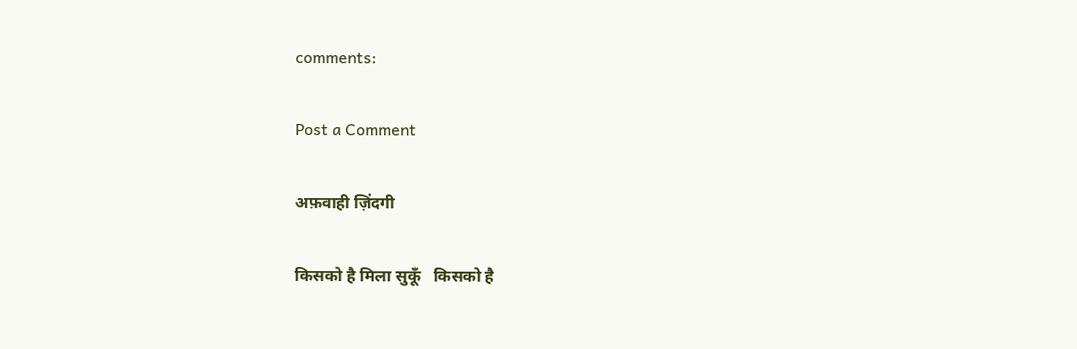comments:

Post a Comment

अफ़वाही ज़िंदगी

किसको है मिला सुकूँ   किसको है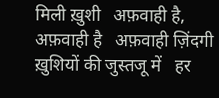मिली ख़ुशी   अफ़वाही है, अफ़वाही है   अफ़वाही ज़िंदगी   ख़ुशियों की जुस्तजू में   हर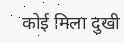कोई मिला दुखी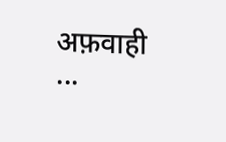अफ़वाही ...